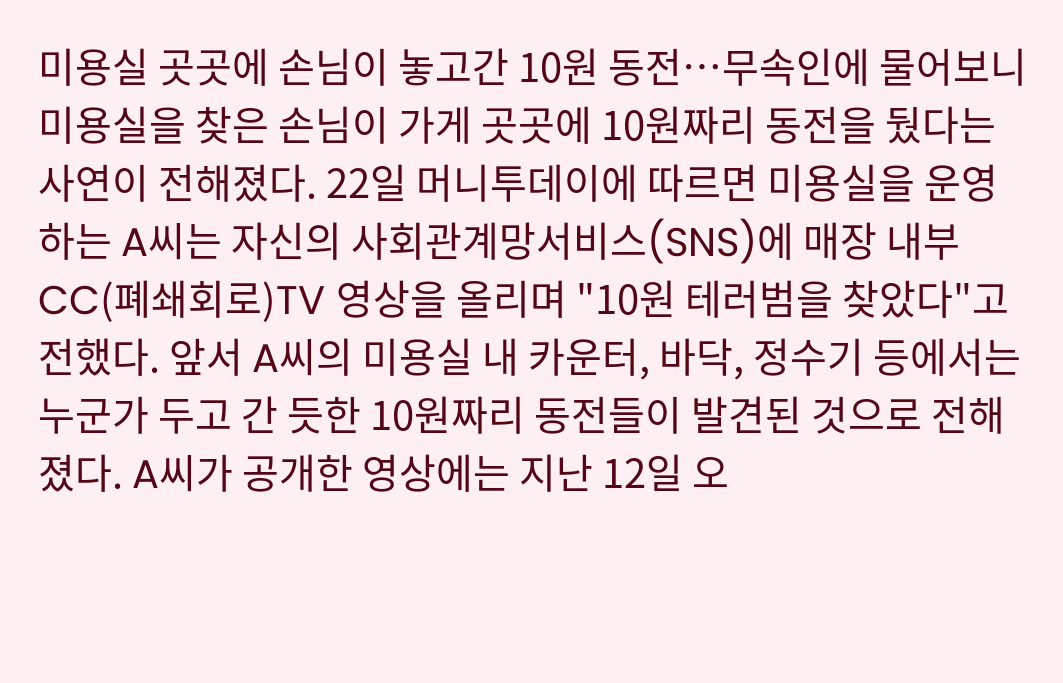미용실 곳곳에 손님이 놓고간 10원 동전…무속인에 물어보니
미용실을 찾은 손님이 가게 곳곳에 10원짜리 동전을 뒀다는 사연이 전해졌다. 22일 머니투데이에 따르면 미용실을 운영하는 A씨는 자신의 사회관계망서비스(SNS)에 매장 내부 CC(폐쇄회로)TV 영상을 올리며 "10원 테러범을 찾았다"고 전했다. 앞서 A씨의 미용실 내 카운터, 바닥, 정수기 등에서는 누군가 두고 간 듯한 10원짜리 동전들이 발견된 것으로 전해졌다. A씨가 공개한 영상에는 지난 12일 오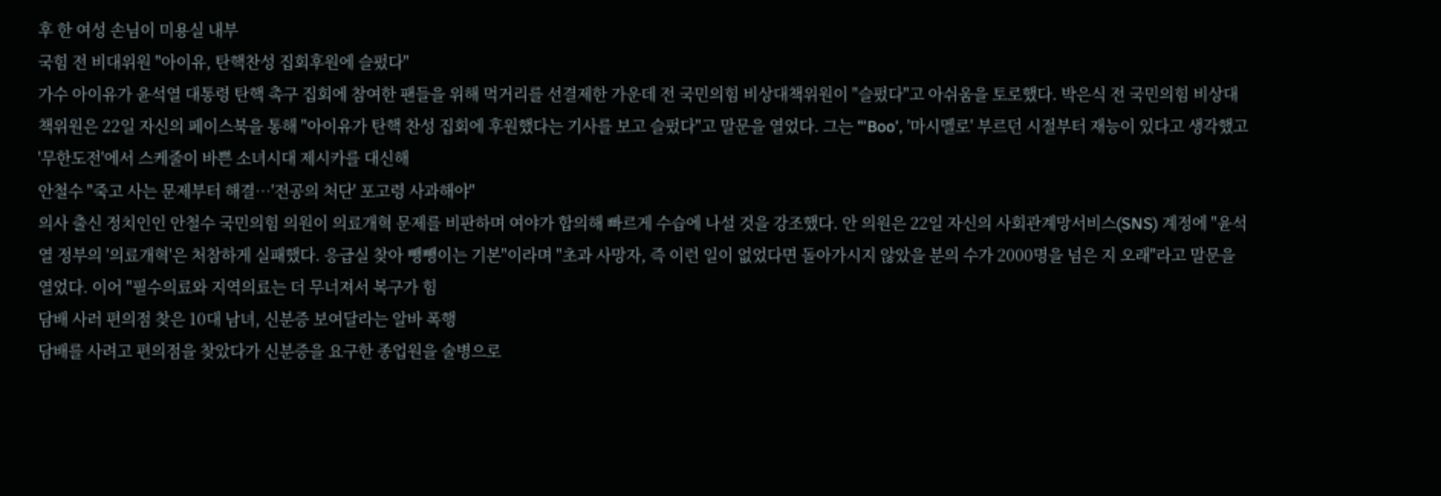후 한 여성 손님이 미용실 내부
국힘 전 비대위원 "아이유, 탄핵찬성 집회후원에 슬펐다"
가수 아이유가 윤석열 대통령 탄핵 촉구 집회에 참여한 팬들을 위해 먹거리를 선결제한 가운데 전 국민의힘 비상대책위원이 "슬펐다"고 아쉬움을 토로했다. 박은식 전 국민의힘 비상대책위원은 22일 자신의 페이스북을 통해 "아이유가 탄핵 찬성 집회에 후원했다는 기사를 보고 슬펐다"고 말문을 열었다. 그는 "'Boo', '마시멜로' 부르던 시절부터 재능이 있다고 생각했고 '무한도전'에서 스케줄이 바쁜 소녀시대 제시카를 대신해
안철수 "죽고 사는 문제부터 해결…'전공의 처단' 포고령 사과해야"
의사 출신 정치인인 안철수 국민의힘 의원이 의료개혁 문제를 비판하며 여야가 합의해 빠르게 수습에 나설 것을 강조했다. 안 의원은 22일 자신의 사회관계망서비스(SNS) 계정에 "윤석열 정부의 '의료개혁'은 처참하게 실패했다. 응급실 찾아 뺑뺑이는 기본"이라며 "초과 사망자, 즉 이런 일이 없었다면 돌아가시지 않았을 분의 수가 2000명을 넘은 지 오래"라고 말문을 열었다. 이어 "필수의료와 지역의료는 더 무너져서 복구가 힘
담배 사러 편의점 찾은 10대 남녀, 신분증 보여달라는 알바 폭행
담배를 사려고 편의점을 찾았다가 신분증을 요구한 종업원을 술병으로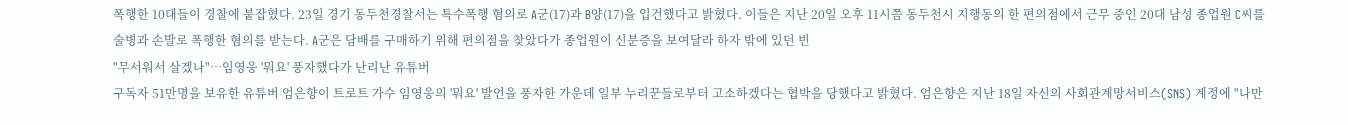폭행한 10대들이 경찰에 붙잡혔다. 23일 경기 동두천경찰서는 특수폭행 혐의로 A군(17)과 B양(17)을 입건했다고 밝혔다. 이들은 지난 20일 오후 11시쯤 동두천시 지행동의 한 편의점에서 근무 중인 20대 남성 종업원 C씨를 술병과 손발로 폭행한 혐의를 받는다. A군은 담배를 구매하기 위해 편의점을 찾았다가 종업원이 신분증을 보여달라 하자 밖에 있던 빈
"무서워서 살겠나"…임영웅 '뭐요' 풍자했다가 난리난 유튜버
구독자 51만명을 보유한 유튜버 엄은향이 트로트 가수 임영웅의 '뭐요' 발언을 풍자한 가운데 일부 누리꾼들로부터 고소하겠다는 협박을 당했다고 밝혔다. 엄은향은 지난 18일 자신의 사회관계망서비스(SNS) 계정에 "나만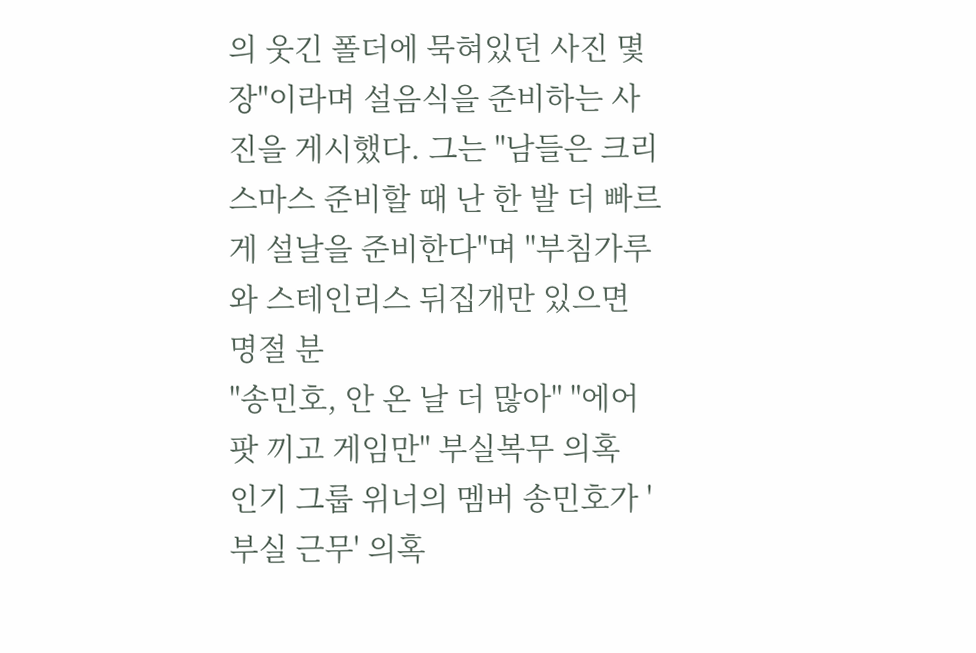의 웃긴 폴더에 묵혀있던 사진 몇 장"이라며 설음식을 준비하는 사진을 게시했다. 그는 "남들은 크리스마스 준비할 때 난 한 발 더 빠르게 설날을 준비한다"며 "부침가루와 스테인리스 뒤집개만 있으면 명절 분
"송민호, 안 온 날 더 많아" "에어팟 끼고 게임만" 부실복무 의혹
인기 그룹 위너의 멤버 송민호가 '부실 근무' 의혹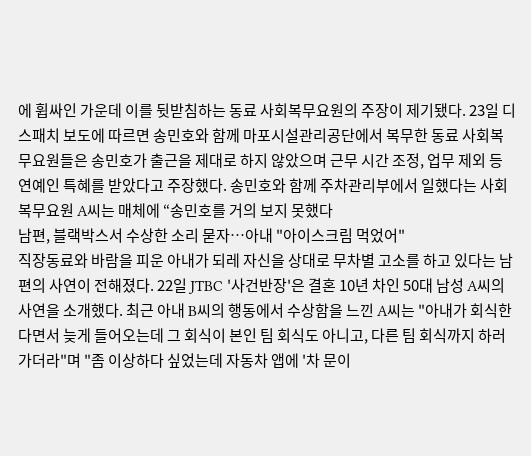에 휩싸인 가운데 이를 뒷받침하는 동료 사회복무요원의 주장이 제기됐다. 23일 디스패치 보도에 따르면 송민호와 함께 마포시설관리공단에서 복무한 동료 사회복무요원들은 송민호가 출근을 제대로 하지 않았으며 근무 시간 조정, 업무 제외 등 연예인 특혜를 받았다고 주장했다. 송민호와 함께 주차관리부에서 일했다는 사회복무요원 A씨는 매체에 “송민호를 거의 보지 못했다
남편, 블랙박스서 수상한 소리 묻자…아내 "아이스크림 먹었어"
직장동료와 바람을 피운 아내가 되레 자신을 상대로 무차별 고소를 하고 있다는 남편의 사연이 전해졌다. 22일 JTBC '사건반장'은 결혼 10년 차인 50대 남성 A씨의 사연을 소개했다. 최근 아내 B씨의 행동에서 수상함을 느낀 A씨는 "아내가 회식한다면서 늦게 들어오는데 그 회식이 본인 팀 회식도 아니고, 다른 팀 회식까지 하러 가더라"며 "좀 이상하다 싶었는데 자동차 앱에 '차 문이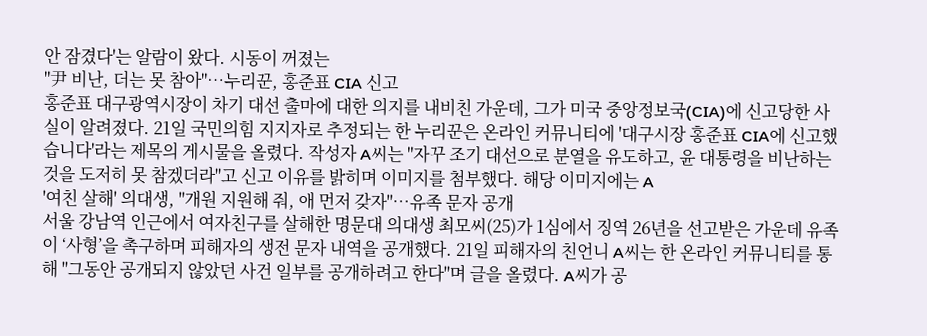안 잠겼다'는 알람이 왔다. 시동이 꺼졌는
"尹 비난, 더는 못 참아"…누리꾼, 홍준표 CIA 신고
홍준표 대구광역시장이 차기 대선 출마에 대한 의지를 내비친 가운데, 그가 미국 중앙정보국(CIA)에 신고당한 사실이 알려졌다. 21일 국민의힘 지지자로 추정되는 한 누리꾼은 온라인 커뮤니티에 '대구시장 홍준표 CIA에 신고했습니다'라는 제목의 게시물을 올렸다. 작성자 A씨는 "자꾸 조기 대선으로 분열을 유도하고, 윤 대통령을 비난하는 것을 도저히 못 참겠더라"고 신고 이유를 밝히며 이미지를 첨부했다. 해당 이미지에는 A
'여친 살해' 의대생, "개원 지원해 줘, 애 먼저 갖자"…유족 문자 공개
서울 강남역 인근에서 여자친구를 살해한 명문대 의대생 최모씨(25)가 1심에서 징역 26년을 선고받은 가운데 유족이 ‘사형’을 촉구하며 피해자의 생전 문자 내역을 공개했다. 21일 피해자의 친언니 A씨는 한 온라인 커뮤니티를 통해 "그동안 공개되지 않았던 사건 일부를 공개하려고 한다"며 글을 올렸다. A씨가 공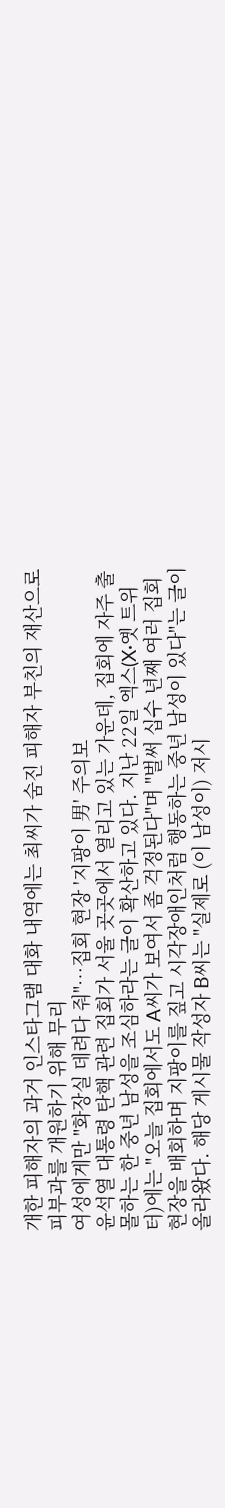개한 피해자의 과거 인스타그램 대화 내역에는 최씨가 숨진 피해자 부친의 재산으로 피부과를 개원하기 위해 무리
여성에게만 "화장실 데려다 줘"…집회 현장 '지팡이 男' 주의보
윤석열 대통령 탄핵 관련 집회가 서울 곳곳에서 열리고 있는 가운데, 집회에 자주 출몰하는 한 중년 남성을 조심하라는 글이 확산하고 있다. 지난 22일 엑스(X·옛 트위터)에는 "오늘 집회에서도 A씨가 보여서 좀 걱정된다"며 "벌써 십수 년째 여러 집회 현장을 배회하며 지팡이를 짚고 시각장애인처럼 행동하는 중년 남성이 있다"는 글이 올라왔다. 해당 게시물 작성자 B씨는 "실제로 (이 남성이) 저시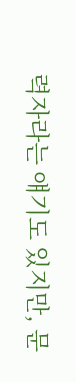력자라는 얘기도 있지만, 문